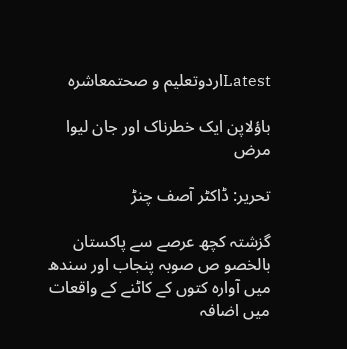Latestاردوتعلیم و صحتمعاشرہ

باؤلاپن ایک خطرناک اور جان لیوا مرض

تحریر: ڈاکٹر آصف چنڑ

گزشتہ کچھ عرصے سے پاکستان بالخصو ص صوبہ پنجاب اور سندھ میں آوارہ کتوں کے کاٹنے کے واقعات میں اضافہ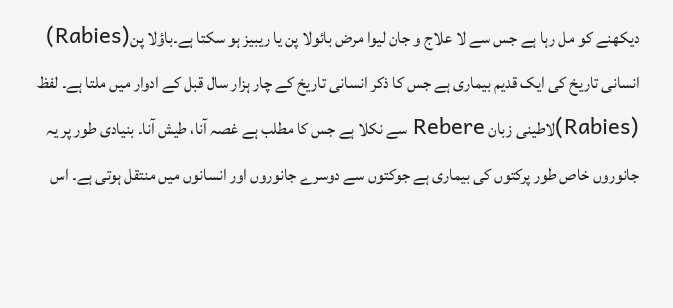دیکھنے کو مل رہا ہے جس سے لا علاج و جان لیوا مرض بائولا پن یا ریبیز ہو سکتا ہے۔باؤلا پن(Rabies) انسانی تاریخ کی ایک قدیم بیماری ہے جس کا ذکر انسانی تاریخ کے چار ہزار سال قبل کے ادوار میں ملتا ہے۔ لفظ (Rabies)لاطینی زبان Rebere سے نکلا ہے جس کا مطلب ہے غصہ آنا، طیش آنا۔ بنیادی طور پر یہ جانوروں خاص طور پرکتوں کی بیماری ہے جوکتوں سے دوسرے جانوروں اور انسانوں میں منتقل ہوتی ہے۔ اس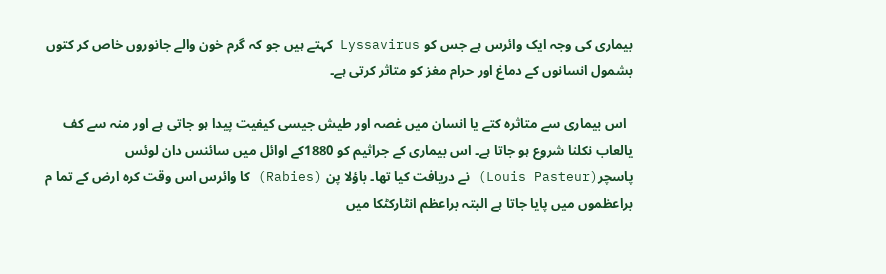بیماری کی وجہ ایک وائرس ہے جس کو Lyssavirus کہتے ہیں جو کہ گرم خون والے جانوروں خاص کر کتوں بشمول انسانوں کے دماغ اور حرام مغز کو متاثر کرتی ہے۔

  اس بیماری سے متاثرہ کتے یا انسان میں غصہ اور طیش جیسی کیفیت پیدا ہو جاتی ہے اور منہ سے کف یالعاب نکلنا شروع ہو جاتا ہے۔ اس بیماری کے جراثیم کو 1880کے اوائل میں سائنس دان لوئس پاسچر(Louis Pasteur) نے دریافت کیا تھا۔ باؤلا پن (Rabies) کا وائرس اس وقت کرہ ارض کے تما م براعظموں میں پایا جاتا ہے البتہ براعظم انٹارکٹکا میں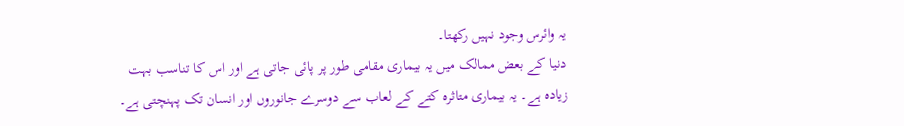یہ وائرس وجود نہیں رکھتا۔
دنیا کے بعض ممالک میں یہ بیماری مقامی طور پر پائی جاتی ہے اور اس کا تناسب بہت زیادہ ہے۔ یہ بیماری متاثرہ کتے کے لعاب سے دوسرے جانوروں اور انسان تک پہنچتی ہے۔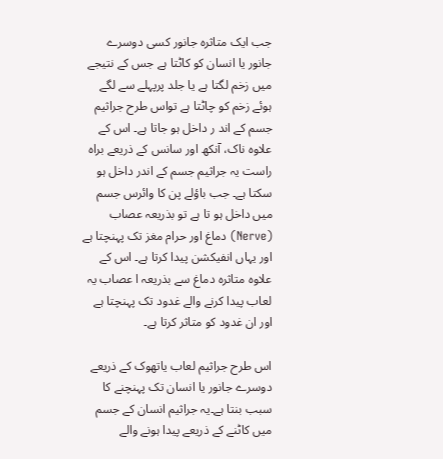جب ایک متاثرہ جانور کسی دوسرے جانور یا انسان کو کاٹتا ہے جس کے نتیجے میں زخم لگتا ہے یا جلد پرپہلے سے لگے ہوئے زخم کو چاٹتا ہے تواس طرح جراثیم جسم کے اند ر داخل ہو جاتا ہے۔ اس کے علاوہ ناک، آنکھ اور سانس کے ذریعے براہ راست یہ جراثیم جسم کے اندر داخل ہو سکتا ہے۔ جب باؤلے پن کا وائرس جسم میں داخل ہو تا ہے تو بذریعہ عصاب (Nerve) دماغ اور حرام مغز تک پہنچتا ہے اور یہاں انفیکشن پیدا کرتا ہے۔ اس کے علاوہ متاثرہ دماغ سے بذریعہ ا عصاب یہ لعاب پیدا کرنے والے غدود تک پہنچتا ہے اور ان غدود کو متاثر کرتا ہے۔

اس طرح جراثیم لعاب یاتھوک کے ذریعے دوسرے جانور یا انسان تک پہنچنے کا سبب بنتا ہے۔یہ جراثیم انسان کے جسم میں کاٹنے کے ذریعے پیدا ہونے والے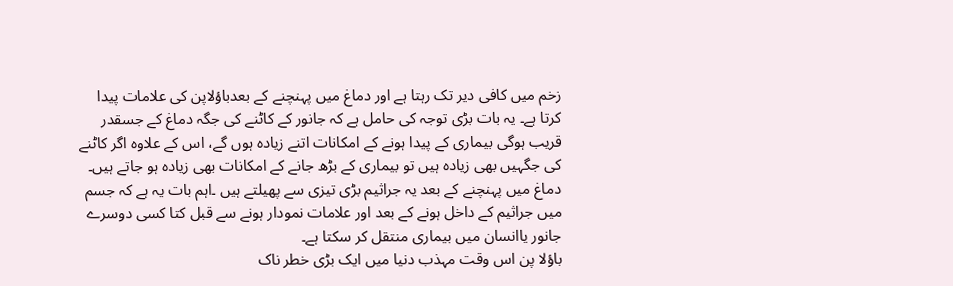زخم میں کافی دیر تک رہتا ہے اور دماغ میں پہنچنے کے بعدباؤلاپن کی علامات پیدا کرتا ہے۔ یہ بات بڑی توجہ کی حامل ہے کہ جانور کے کاٹنے کی جگہ دماغ کے جسقدر قریب ہوگی بیماری کے پیدا ہونے کے امکانات اتنے زیادہ ہوں گے، اس کے علاوہ اگر کاٹنے کی جگہیں بھی زیادہ ہیں تو بیماری کے بڑھ جانے کے امکانات بھی زیادہ ہو جاتے ہیں۔ دماغ میں پہنچنے کے بعد یہ جراثیم بڑی تیزی سے پھیلتے ہیں ۔اہم بات یہ ہے کہ جسم میں جراثیم کے داخل ہونے کے بعد اور علامات نمودار ہونے سے قبل کتا کسی دوسرے جانور یاانسان میں بیماری منتقل کر سکتا ہے۔
باؤلا پن اس وقت مہذب دنیا میں ایک بڑی خطر ناک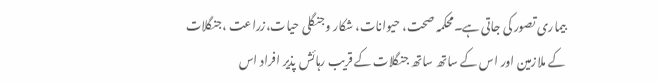بیماری تصور کی جاتی ہے۔محکمہ صحت، حیوانات، شکار وجنگلی حیات،زراعت ،جنگلات کے ملازمین اور اس کے ساتھ ساتھ جنگلات کے قریب رہائش پذیر افراد اس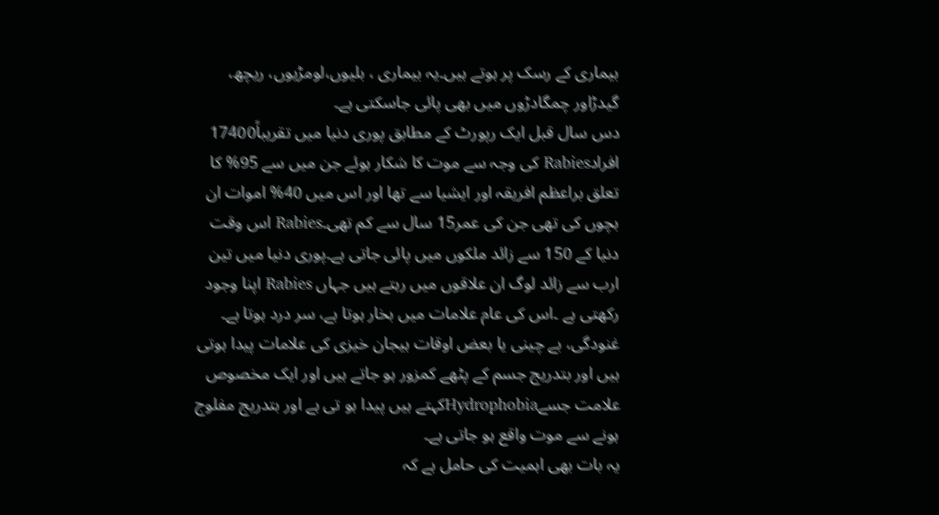بیماری کے رسک پر ہوتے ہیں۔یہ بیماری ، بلیوں،لومڑیوں، ریچھ، گیدڑاور چمگادڑوں میں بھی پائی جاسکتی ہے۔
دس سال قبل ایک رپورٹ کے مطابق پوری دنیا میں تقریباً17400 افرادRabies کی وجہ سے موت کا شکار ہوئے جن میں سے 95% کا تعلق براعظم افریقہ اور ایشیا سے تھا اور اس میں 40% اموات ان بچوں کی تھی جن کی عمر15 سال سے کم تھی۔Rabies اس وقت دنیا کے 150 سے زائد ملکوں میں پائی جاتی ہے۔پوری دنیا میں تین ارب سے زائد لوگ ان علاقوں میں رہتے ہیں جہاں Rabies اپنا وجود رکھتی ہے ۔اس کی عام علامات میں بخار ہوتا ہے، سر درد ہوتا ہے۔ غنودگی، بے چینی یا بعض اوقات ہیجان خیزی کی علامات پیدا ہوتی ہیں اور بتدریج جسم کے پٹھے کمزور ہو جاتے ہیں اور ایک مخصوص علامت جسےHydrophobiaکہتے ہیں پیدا ہو تی ہے اور بتدریج مفلوج ہونے سے موت واقع ہو جاتی ہے۔
یہ بات بھی اہمیت کی حامل ہے کہ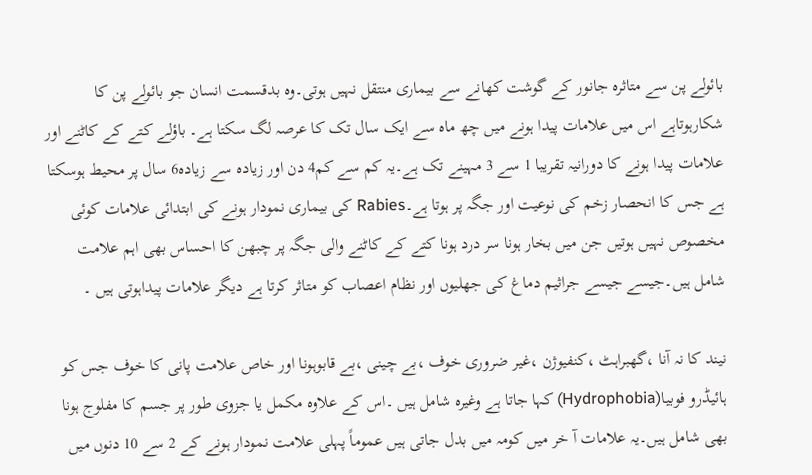بائولے پن سے متاثرہ جانور کے گوشت کھانے سے بیماری منتقل نہیں ہوتی۔وہ بدقسمت انسان جو بائولے پن کا شکارہوتاہے اس میں علامات پیدا ہونے میں چھ ماہ سے ایک سال تک کا عرصہ لگ سکتا ہے۔ باؤلے کتے کے کاٹنے اور علامات پیدا ہونے کا دورانیہ تقریبا 1 سے 3 مہینے تک ہے۔یہ کم سے کم4 دن اور زیادہ سے زیادہ6 سال پر محیط ہوسکتا ہے جس کا انحصار زخم کی نوعیت اور جگہ پر ہوتا ہے۔Rabies کی بیماری نمودار ہونے کی ابتدائی علامات کوئی مخصوص نہیں ہوتیں جن میں بخار ہونا سر درد ہونا کتے کے کاٹنے والی جگہ پر چبھن کا احساس بھی اہم علامت شامل ہیں۔جیسے جیسے جراثیم دماغ کی جھلیوں اور نظام اعصاب کو متاثر کرتا ہے دیگر علامات پیداہوتی ہیں ۔

نیند کا نہ آنا ،گھبراہٹ ،کنفیوژن ،غیر ضروری خوف ،بے چینی ،بے قابوہونا اور خاص علامت پانی کا خوف جس کو ہائیڈرو فوبیا(Hydrophobia) کہا جاتا ہے وغیرہ شامل ہیں ۔اس کے علاوہ مکمل یا جزوی طور پر جسم کا مفلوج ہونا بھی شامل ہیں۔یہ علامات آ خر میں کومہ میں بدل جاتی ہیں عموماً پہلی علامت نمودار ہونے کے 2 سے 10 دنوں میں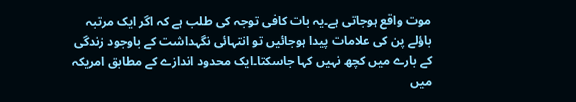موت واقع ہوجاتی ہے۔یہ بات کافی توجہ کی طلب ہے کہ اگر ایک مرتبہ باؤلے پن کی علامات پیدا ہوجائیں تو انتہائی نگہداشت کے باوجود زندگی کے بارے میں کچھ نہیں کہا جاسکتا۔ایک محدود اندازے کے مطابق امریکہ میں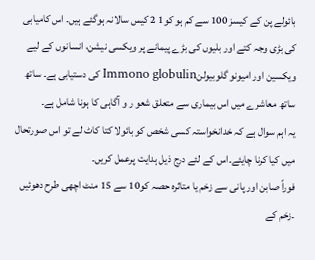بائولے پن کے کیسز 100 سے کم ہو کو1 2 کیس سالانہ ہوگئے ہیں۔ اس کامیابی کی بڑی وجہ کتے اور بلیوں کی بڑے پیمانے پر ویکسی نیشن، انسانوں کے لیے ویکسین اور امیونو گلوبیولنImmono globulin کی دستیابی ہے۔ ساتھ ساتھ معاشرے میں اس بیماری سے متعلق شعو ر و آگاہی کا ہونا شامل ہے۔
یہ اہم سوال ہے کہ خدانخواستہ کسی شخص کو بائولا کتا کاٹ لے تو اس صورتحال میں کیا کرنا چایئے۔اس کے لئے درج ذیل ہدایت پرعمل کریں۔
فوراً صابن اور پانی سے زخم یا متاثرہ حصہ کو10 سے 15 منٹ اچھی طرح دھوئیں ۔زخم کے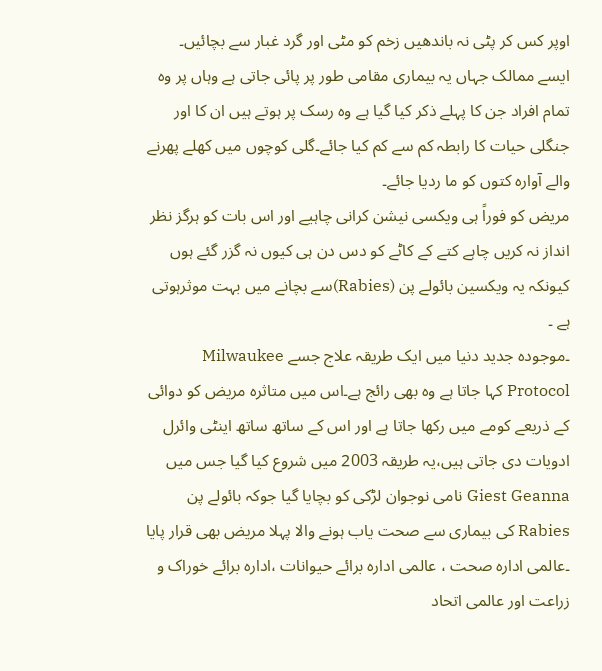اوپر کس کر پٹی نہ باندھیں زخم کو مٹی اور گرد غبار سے بچائیں۔
ایسے ممالک جہاں یہ بیماری مقامی طور پر پائی جاتی ہے وہاں پر وہ تمام افراد جن کا پہلے ذکر کیا گیا ہے وہ رسک پر ہوتے ہیں ان کا اور جنگلی حیات کا رابطہ کم سے کم کیا جائے۔گلی کوچوں میں کھلے پھرنے والے آوارہ کتوں کو ما ردیا جائے۔
مریض کو فوراً ہی ویکسی نیشن کرانی چاہیے اور اس بات کو ہرگز نظر انداز نہ کریں چاہے کتے کے کاٹے کو دس دن ہی کیوں نہ گزر گئے ہوں کیونکہ یہ ویکسین بائولے پن (Rabies)سے بچانے میں بہت موثرہوتی ہے ۔
۔موجودہ جدید دنیا میں ایک طریقہ علاج جسے Milwaukee Protocol کہا جاتا ہے وہ بھی رائج ہے۔اس میں متاثرہ مریض کو دوائی کے ذریعے کومے میں رکھا جاتا ہے اور اس کے ساتھ ساتھ اینٹی وائرل ادویات دی جاتی ہیں،یہ طریقہ 2003 میں شروع کیا گیا جس میں Giest Geanna نامی نوجوان لڑکی کو بچایا گیا جوکہ بائولے پن Rabies کی بیماری سے صحت یاب ہونے والا پہلا مریض بھی قرار پایا ۔عالمی ادارہ صحت ، عالمی ادارہ برائے حیوانات ،ادارہ برائے خوراک و زراعت اور عالمی اتحاد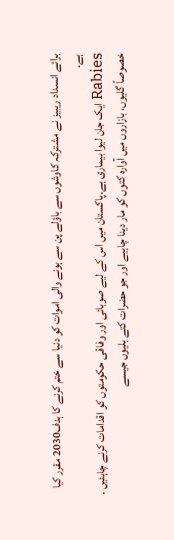برائے انسداد ریبیز نے مشترکہ کاوشوں سے باؤلے پن سے ہونے والی اموات کو دنیا سے ختم کرنے کا ہدف2030 مقرر کیا ہے۔
Rabies ایک جان لیوا بیماری ہے۔پاکستان میں اس کے لیے صوبائی اور وفاقی حکومتوں کو اقدامات کرنے چاہئیں ۔ خصوصاً گلیوں، بازاروں میں آوارہ کتوں کو مار دینا چاہیے اور جو حضرات کتے بلیوں جیسے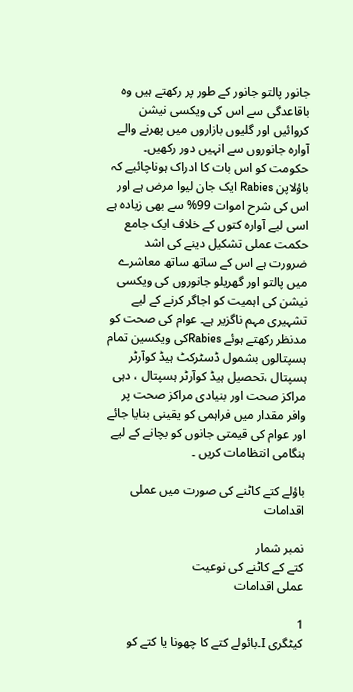جانور پالتو جانور کے طور پر رکھتے ہیں وہ باقاعدگی سے اس کی ویکسی نیشن کروائیں اور گلیوں بازاروں میں پھرنے والے آوارہ جانوروں سے انہیں دور رکھیں۔ حکومت کو اس بات کا ادراک ہوناچائیے کہ باؤلاپن Rabies ایک جان لیوا مرض ہے اور اس کی شرح اموات 99% سے بھی زیادہ ہے اسی لیے آوارہ کتوں کے خلاف ایک جامع حکمت عملی تشکیل دینے کی اشد ضرورت ہے اس کے ساتھ ساتھ معاشرے میں پالتو اور گھریلو جانوروں کی ویکسی نیشن کی اہمیت کو اجاگر کرنے کے لیے تشہیری مہم ناگزیر ہے۔ عوام کی صحت کو مدنظر رکھتے ہوئے Rabiesکی ویکسین تمام ہسپتالوں بشمول ڈسٹرکٹ ہیڈ کوآرٹر ہسپتال ،تحصیل ہیڈ کوآرٹر ہسپتال ، دہی مراکز صحت اور بنیادی مراکز صحت پر وافر مقدار میں فراہمی کو یقینی بنایا جائے اور عوام کی قیمتی جانوں کو بچانے کے لیے ہنگامی انتظامات کریں ۔

باؤلے کتے کاٹنے کی صورت میں عملی اقدامات

نمبر شمار
کتے کے کاٹنے کی نوعیت
عملی اقدامات

1
کیٹگری I۔بائولے کتے کا چھونا یا کتے کو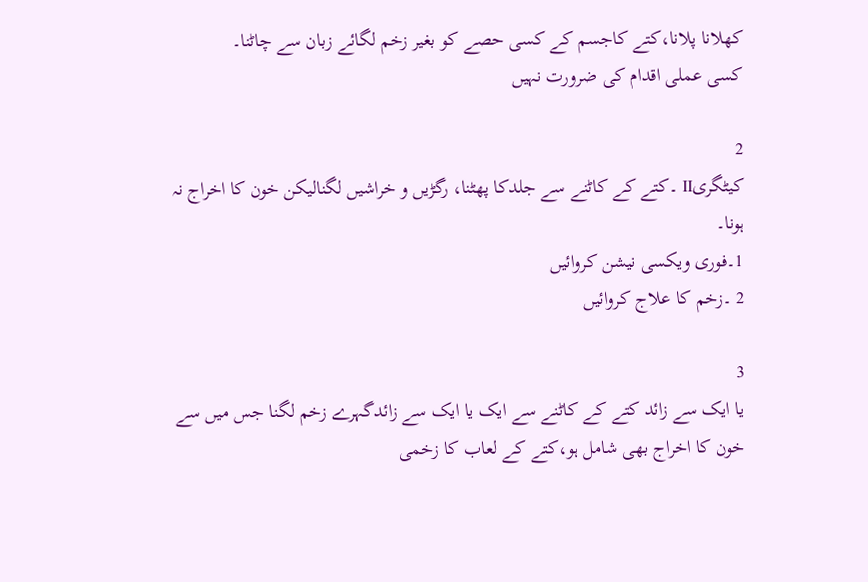کھلانا پلانا،کتے کاجسم کے کسی حصے کو بغیر زخم لگائے زبان سے چاٹنا۔
کسی عملی اقدام کی ضرورت نہیں

2
کیٹگریII ۔کتے کے کاٹنے سے جلدکا پھٹنا، رگڑیں و خراشیں لگنالیکن خون کا اخراج نہ ہونا۔
1۔فوری ویکسی نیشن کروائیں
2 ۔زخم کا علاج کروائیں

3
یا ایک سے زائد کتے کے کاٹنے سے ایک یا ایک سے زائدگہرے زخم لگنا جس میں سے خون کا اخراج بھی شامل ہو،کتے کے لعاب کا زخمی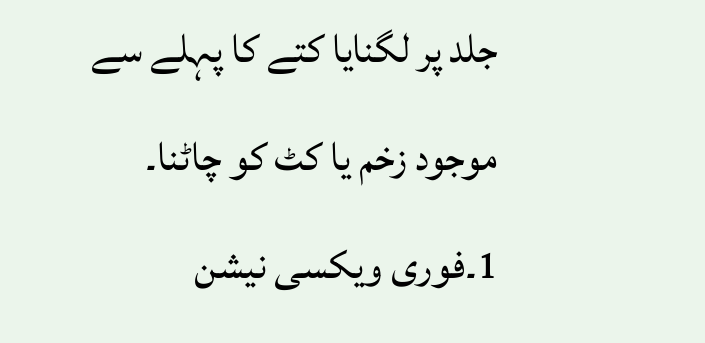جلد پر لگنایا کتے کا پہلے سے موجود زخم یا کٹ کو چاٹنا۔
1۔فوری ویکسی نیشن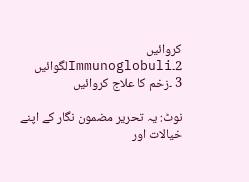کروائیں
2۔Immunoglobuliلگوائیں
3 ۔زخم کا علاج کروائیں

نوٹ: یہ تحریر مضمون نگار کے اپنے خیالات اور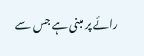رائے پر مبنی ہے جس سے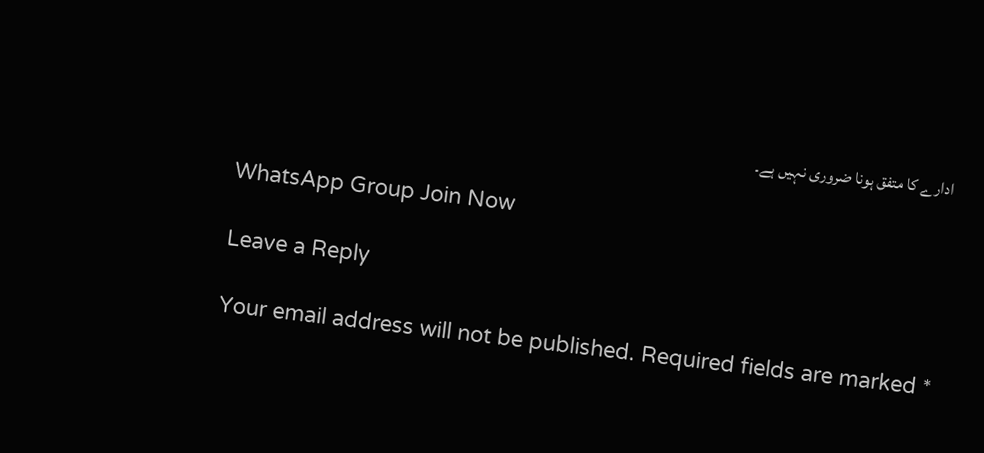ادارے کا متفق ہونا ضروری نہیں ہے۔

WhatsApp Group Join Now

Leave a Reply

Your email address will not be published. Required fields are marked *